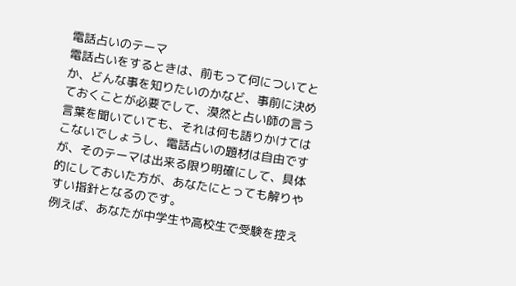電話占いのテーマ
電話占いをするときは、前もって何についてとか、どんな事を知りたいのかなど、事前に決めておくことが必要でして、漠然と占い師の言う言葉を聞いていても、それは何も語りかけてはこないでしょうし、電話占いの題材は自由ですが、そのテーマは出来る限り明確にして、具体的にしておいた方が、あなたにとっても解りやすい指針となるのです。
例えば、あなたが中学生や高校生で受験を控え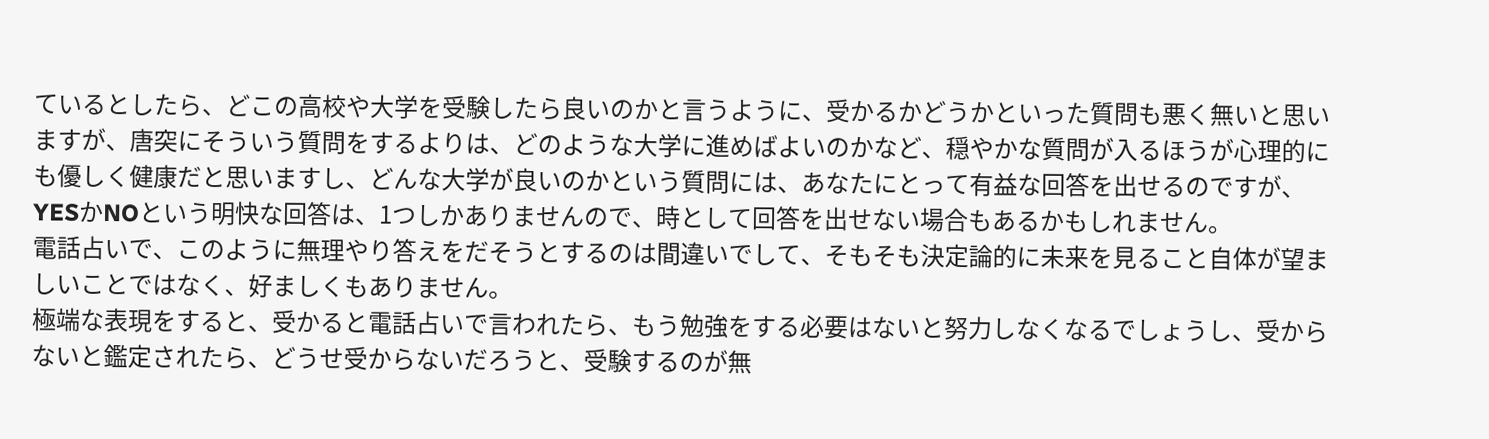ているとしたら、どこの高校や大学を受験したら良いのかと言うように、受かるかどうかといった質問も悪く無いと思いますが、唐突にそういう質問をするよりは、どのような大学に進めばよいのかなど、穏やかな質問が入るほうが心理的にも優しく健康だと思いますし、どんな大学が良いのかという質問には、あなたにとって有益な回答を出せるのですが、YESかNOという明快な回答は、1つしかありませんので、時として回答を出せない場合もあるかもしれません。
電話占いで、このように無理やり答えをだそうとするのは間違いでして、そもそも決定論的に未来を見ること自体が望ましいことではなく、好ましくもありません。
極端な表現をすると、受かると電話占いで言われたら、もう勉強をする必要はないと努力しなくなるでしょうし、受からないと鑑定されたら、どうせ受からないだろうと、受験するのが無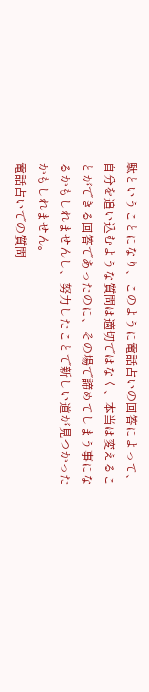駄ということになり、このように電話占いの回答によって、自分を追い込むような質問は適切ではなく、本当は変えることができる回答であったのに、その場で諦めてしまう事になるかもしれませんし、努力したことで新しい道が見つかったかもしれません。
電話占いでの質問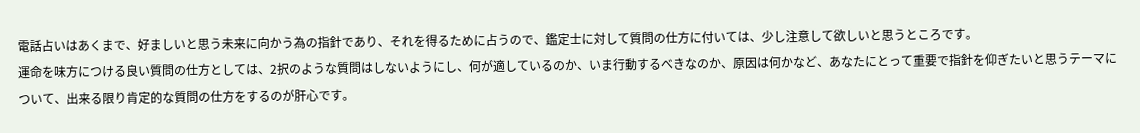電話占いはあくまで、好ましいと思う未来に向かう為の指針であり、それを得るために占うので、鑑定士に対して質問の仕方に付いては、少し注意して欲しいと思うところです。
運命を味方につける良い質問の仕方としては、2択のような質問はしないようにし、何が適しているのか、いま行動するべきなのか、原因は何かなど、あなたにとって重要で指針を仰ぎたいと思うテーマについて、出来る限り肯定的な質問の仕方をするのが肝心です。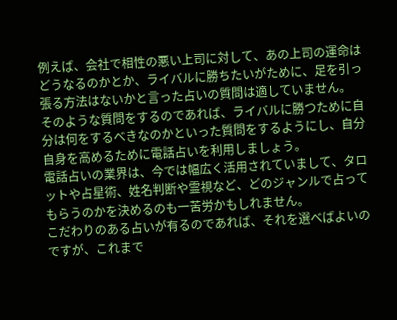例えば、会社で相性の悪い上司に対して、あの上司の運命はどうなるのかとか、ライバルに勝ちたいがために、足を引っ張る方法はないかと言った占いの質問は適していません。
そのような質問をするのであれば、ライバルに勝つために自分は何をするべきなのかといった質問をするようにし、自分自身を高めるために電話占いを利用しましょう。
電話占いの業界は、今では幅広く活用されていまして、タロットや占星術、姓名判断や霊視など、どのジャンルで占ってもらうのかを決めるのも一苦労かもしれません。
こだわりのある占いが有るのであれば、それを選べばよいのですが、これまで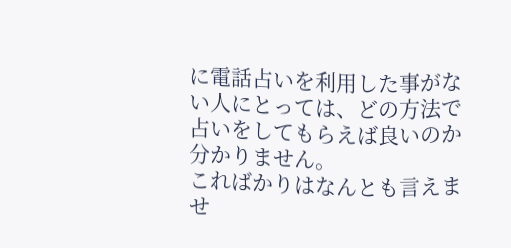に電話占いを利用した事がない人にとっては、どの方法で占いをしてもらえば良いのか分かりません。
こればかりはなんとも言えませ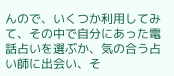んので、いくつか利用してみて、その中で自分にあった電話占いを選ぶか、気の合う占い師に出会い、そ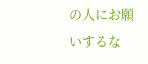の人にお願いするな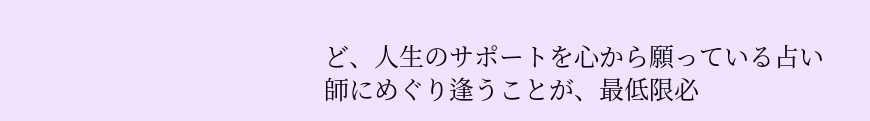ど、人生のサポートを心から願っている占い師にめぐり逢うことが、最低限必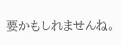要かもしれませんね。